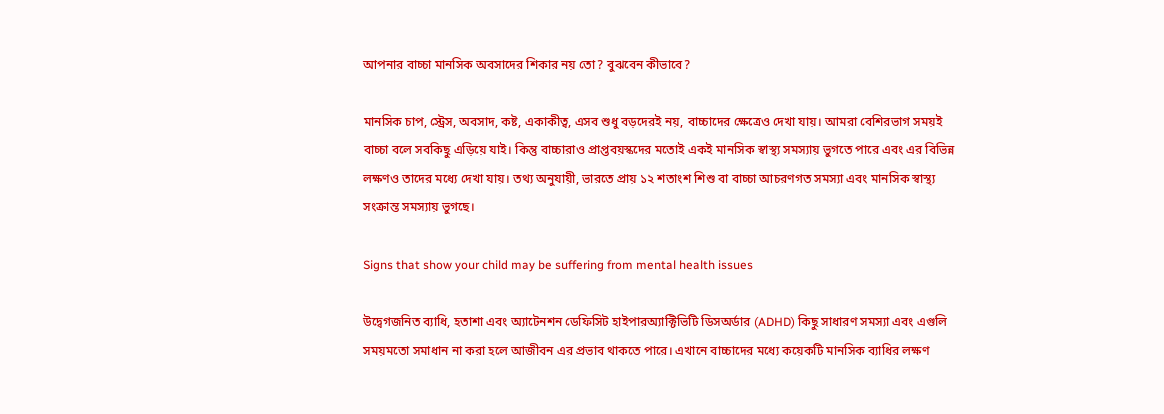আপনার বাচ্চা মানসিক অবসাদের শিকার নয় তো? বুঝবেন কীভাবে?

মানসিক চাপ, স্ট্রেস, অবসাদ, কষ্ট, একাকীত্ব, এসব শুধু বড়দেরই নয়, বাচ্চাদের ক্ষেত্রেও দেখা যায়। আমরা বেশিরভাগ সময়ই বাচ্চা বলে সবকিছু এড়িয়ে যাই। কিন্তু বাচ্চারাও প্রাপ্তবয়স্কদের মতোই একই মানসিক স্বাস্থ্য সমস্যায় ভুগতে পারে এবং এর বিভিন্ন লক্ষণও তাদের মধ্যে দেখা যায়। তথ্য অনুযায়ী, ভারতে প্রায় ১২ শতাংশ শিশু বা বাচ্চা আচরণগত সমস্যা এবং মানসিক স্বাস্থ্য সংক্রান্ত সমস্যায় ভুগছে।

Signs that show your child may be suffering from mental health issues

উদ্বেগজনিত ব্যাধি, হতাশা এবং অ্যাটেনশন ডেফিসিট হাইপারঅ্যাক্টিভিটি ডিসঅর্ডার (ADHD) কিছু সাধারণ সমস্যা এবং এগুলি সময়মতো সমাধান না করা হলে আজীবন এর প্রভাব থাকতে পারে। এখানে বাচ্চাদের মধ্যে কয়েকটি মানসিক ব্যাধির লক্ষণ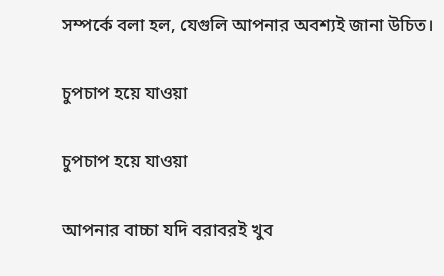সম্পর্কে বলা হল, যেগুলি আপনার অবশ্যই জানা উচিত।

চুপচাপ হয়ে যাওয়া

চুপচাপ হয়ে যাওয়া

আপনার বাচ্চা যদি বরাবরই খুব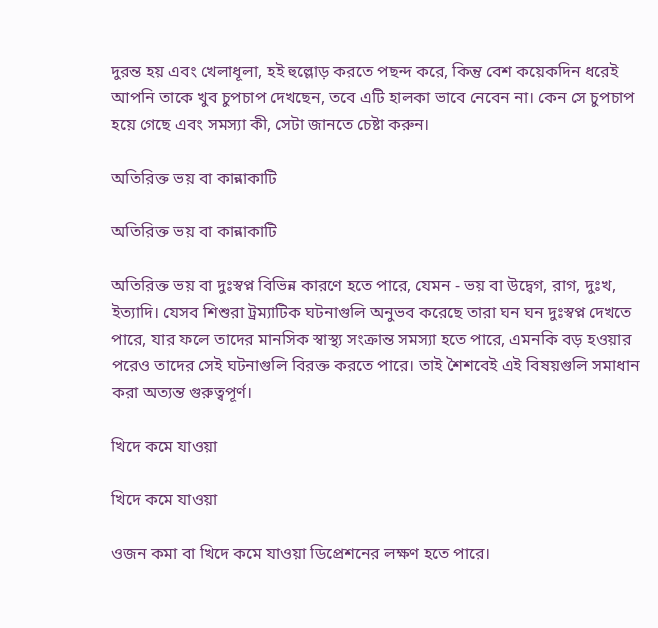দুরন্ত হয় এবং খেলাধূলা, হই হুল্লোড় করতে পছন্দ করে, কিন্তু বেশ কয়েকদিন ধরেই আপনি তাকে খুব চুপচাপ দেখছেন, তবে এটি হালকা ভাবে নেবেন না। কেন সে চুপচাপ হয়ে গেছে এবং সমস্যা কী, সেটা জানতে চেষ্টা করুন।

অতিরিক্ত ভয় বা কান্নাকাটি

অতিরিক্ত ভয় বা কান্নাকাটি

অতিরিক্ত ভয় বা দুঃস্বপ্ন বিভিন্ন কারণে হতে পারে, যেমন - ভয় বা উদ্বেগ, রাগ, দুঃখ, ইত্যাদি। যেসব শিশুরা ট্রম্যাটিক ঘটনাগুলি অনুভব করেছে তারা ঘন ঘন দুঃস্বপ্ন দেখতে পারে, যার ফলে তাদের মানসিক স্বাস্থ্য সংক্রান্ত সমস্যা হতে পারে, এমনকি বড় হওয়ার পরেও তাদের সেই ঘটনাগুলি বিরক্ত করতে পারে। তাই শৈশবেই এই বিষয়গুলি সমাধান করা অত্যন্ত গুরুত্বপূর্ণ।

খিদে কমে যাওয়া

খিদে কমে যাওয়া

ওজন কমা বা খিদে কমে যাওয়া ডিপ্রেশনের লক্ষণ হতে পারে।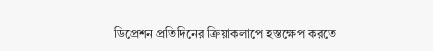ডিপ্রেশন প্রতিদিনের ক্রিয়াকলাপে হস্তক্ষেপ করতে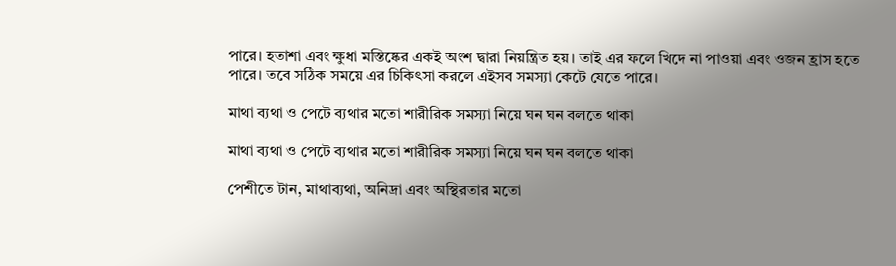পারে। হতাশা এবং ক্ষুধা মস্তিষ্কের একই অংশ দ্বারা নিয়ন্ত্রিত হয়। তাই এর ফলে খিদে না পাওয়া এবং ওজন হ্রাস হতে পারে। তবে সঠিক সময়ে এর চিকিৎসা করলে এইসব সমস্যা কেটে যেতে পারে।

মাথা ব্যথা ও পেটে ব্যথার মতো শারীরিক সমস্যা নিয়ে ঘন ঘন বলতে থাকা

মাথা ব্যথা ও পেটে ব্যথার মতো শারীরিক সমস্যা নিয়ে ঘন ঘন বলতে থাকা

পেশীতে টান, মাথাব্যথা, অনিদ্রা এবং অস্থিরতার মতো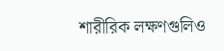শারীরিক লক্ষণগুলিও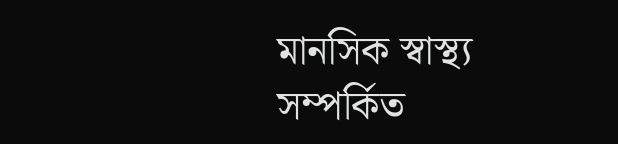মানসিক স্বাস্থ্য সম্পর্কিত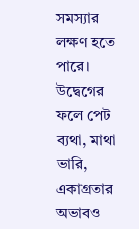সমস্যার লক্ষণ হতে পারে। উদ্বেগের ফলে পেট ব্যথা, মাথা ভারি, একাগ্রতার অভাবও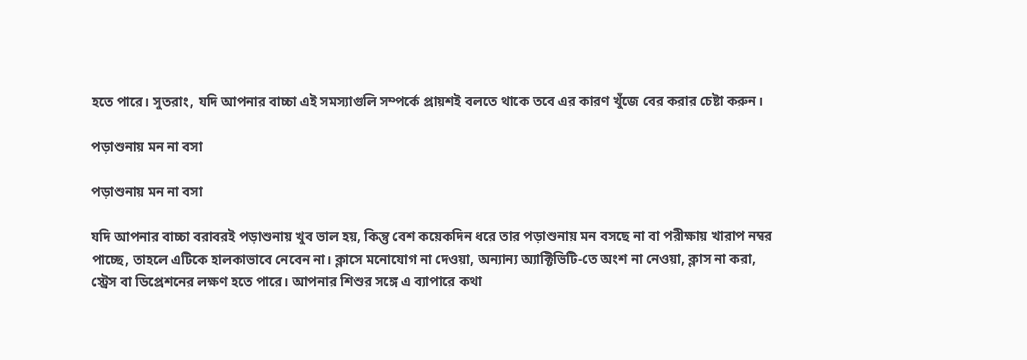হতে পারে। সুতরাং, যদি আপনার বাচ্চা এই সমস্যাগুলি সম্পর্কে প্রায়শই বলতে থাকে তবে এর কারণ খুঁজে বের করার চেষ্টা করুন।

পড়াশুনায় মন না বসা

পড়াশুনায় মন না বসা

যদি আপনার বাচ্চা বরাবরই পড়াশুনায় খুব ভাল হয়, কিন্তু বেশ কয়েকদিন ধরে তার পড়াশুনায় মন বসছে না বা পরীক্ষায় খারাপ নম্বর পাচ্ছে, তাহলে এটিকে হালকাভাবে নেবেন না। ক্লাসে মনোযোগ না দেওয়া, অন্যান্য অ্যাক্টিভিটি-তে অংশ না নেওয়া, ক্লাস না করা, স্ট্রেস বা ডিপ্রেশনের লক্ষণ হতে পারে। আপনার শিশুর সঙ্গে এ ব্যাপারে কথা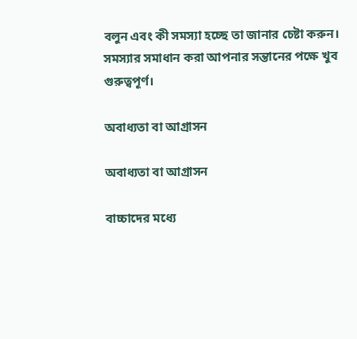বলুন এবং কী সমস্যা হচ্ছে তা জানার চেষ্টা করুন। সমস্যার সমাধান করা আপনার সন্তানের পক্ষে খুব গুরুত্বপূর্ণ।

অবাধ্যতা বা আগ্রাসন

অবাধ্যতা বা আগ্রাসন

বাচ্চাদের মধ্যে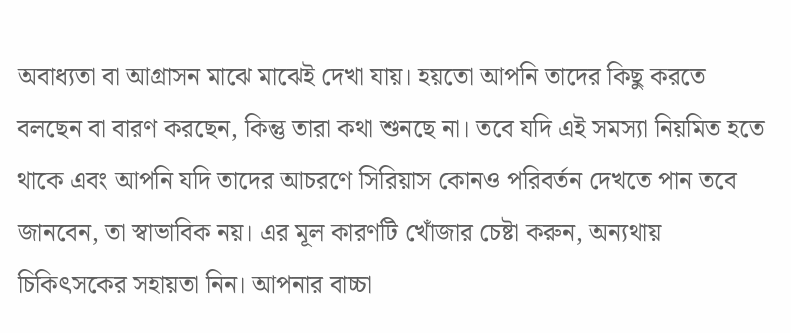অবাধ্যতা বা আগ্রাসন মাঝে মাঝেই দেখা যায়। হয়তো আপনি তাদের কিছু করতে বলছেন বা বারণ করছেন, কিন্তু তারা কথা শুনছে না। তবে যদি এই সমস্যা নিয়মিত হতে থাকে এবং আপনি যদি তাদের আচরণে সিরিয়াস কোনও পরিবর্তন দেখতে পান তবে জানবেন, তা স্বাভাবিক নয়। এর মূল কারণটি খোঁজার চেষ্টা করুন, অন্যথায় চিকিৎসকের সহায়তা নিন। আপনার বাচ্চা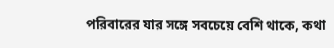পরিবারের যার সঙ্গে সবচেয়ে বেশি থাকে, কথা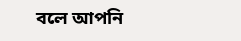বলে আপনি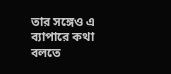তার সঙ্গেও এ ব্যাপারে কথা বলতে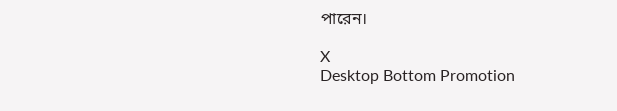পারেন।

X
Desktop Bottom Promotion